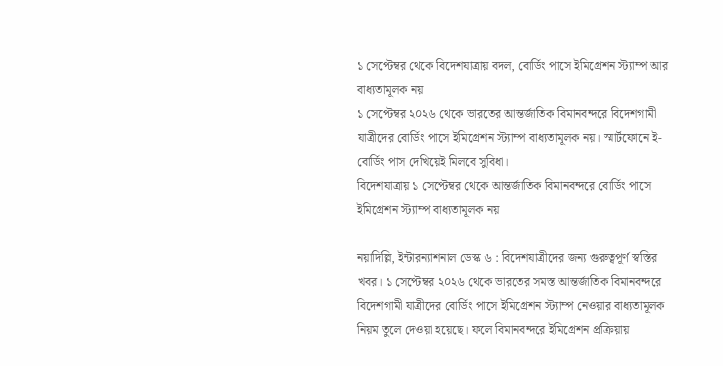১ সেপ্টেম্বর থেকে বিদেশযাত্রায় বদল, বোর্ডিং পাসে ইমিগ্রেশন স্ট্যাম্প আর বাধ্যতামূলক নয়
১ সেপ্টেম্বর ২০২৬ থেকে ভারতের আন্তর্জাতিক বিমানবন্দরে বিদেশগামী যাত্রীদের বোর্ডিং পাসে ইমিগ্রেশন স্ট্যাম্প বাধ্যতামূলক নয়। স্মার্টফোনে ই-বোর্ডিং পাস দেখিয়েই মিলবে সুবিধা।
বিদেশযাত্রায় ১ সেপ্টেম্বর থেকে আন্তর্জাতিক বিমানবন্দরে বোর্ডিং পাসে ইমিগ্রেশন স্ট্যাম্প বাধ্যতামূলক নয়

নয়াদিল্লি, ইন্টারন্যাশনাল ডেস্ক ৬ : বিদেশযাত্রীদের জন্য গুরুত্বপূর্ণ স্বস্তির খবর। ১ সেপ্টেম্বর ২০২৬ থেকে ভারতের সমস্ত আন্তর্জাতিক বিমানবন্দরে বিদেশগামী যাত্রীদের বোর্ডিং পাসে ইমিগ্রেশন স্ট্যাম্প নেওয়ার বাধ্যতামূলক নিয়ম তুলে দেওয়া হয়েছে। ফলে বিমানবন্দরে ইমিগ্রেশন প্রক্রিয়ায়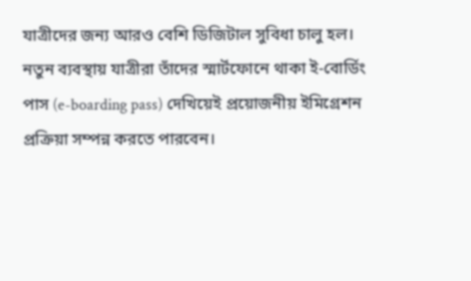যাত্রীদের জন্য আরও বেশি ডিজিটাল সুবিধা চালু হল।
নতুন ব্যবস্থায় যাত্রীরা তাঁদের স্মার্টফোনে থাকা ই-বোর্ডিং পাস (e-boarding pass) দেখিয়েই প্রয়োজনীয় ইমিগ্রেশন প্রক্রিয়া সম্পন্ন করতে পারবেন।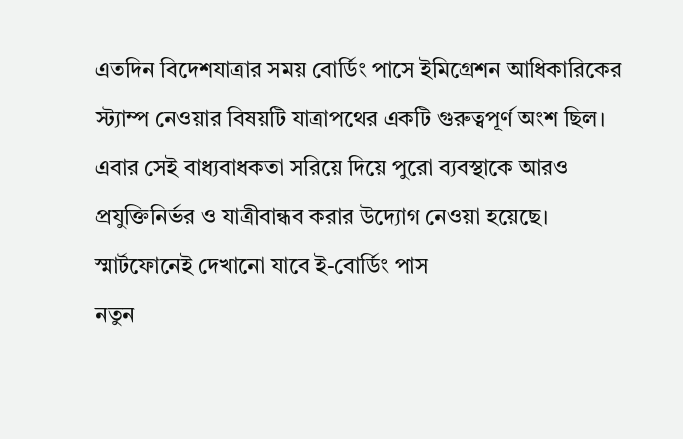এতদিন বিদেশযাত্রার সময় বোর্ডিং পাসে ইমিগ্রেশন আধিকারিকের স্ট্যাম্প নেওয়ার বিষয়টি যাত্রাপথের একটি গুরুত্বপূর্ণ অংশ ছিল। এবার সেই বাধ্যবাধকতা সরিয়ে দিয়ে পুরো ব্যবস্থাকে আরও প্রযুক্তিনির্ভর ও যাত্রীবান্ধব করার উদ্যোগ নেওয়া হয়েছে।
স্মার্টফোনেই দেখানো যাবে ই-বোর্ডিং পাস
নতুন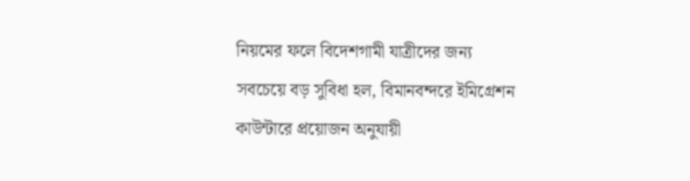নিয়মের ফলে বিদেশগামী যাত্রীদের জন্য সবচেয়ে বড় সুবিধা হল, বিমানবন্দরে ইমিগ্রেশন কাউন্টারে প্রয়োজন অনুযায়ী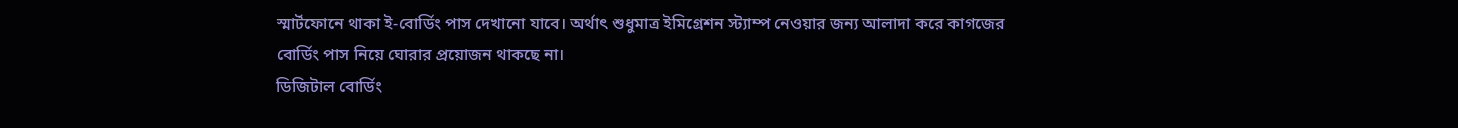স্মার্টফোনে থাকা ই-বোর্ডিং পাস দেখানো যাবে। অর্থাৎ শুধুমাত্র ইমিগ্রেশন স্ট্যাম্প নেওয়ার জন্য আলাদা করে কাগজের বোর্ডিং পাস নিয়ে ঘোরার প্রয়োজন থাকছে না।
ডিজিটাল বোর্ডিং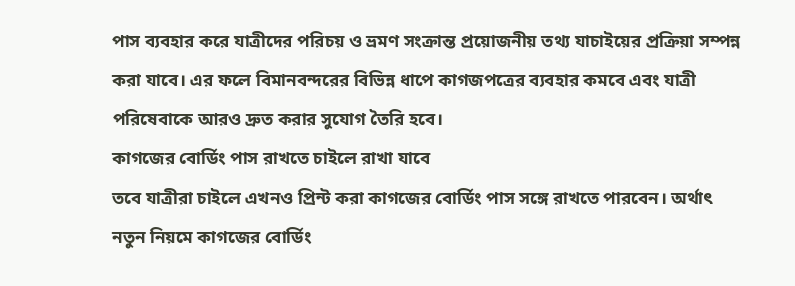পাস ব্যবহার করে যাত্রীদের পরিচয় ও ভ্রমণ সংক্রান্ত প্রয়োজনীয় তথ্য যাচাইয়ের প্রক্রিয়া সম্পন্ন করা যাবে। এর ফলে বিমানবন্দরের বিভিন্ন ধাপে কাগজপত্রের ব্যবহার কমবে এবং যাত্রী পরিষেবাকে আরও দ্রুত করার সুযোগ তৈরি হবে।
কাগজের বোর্ডিং পাস রাখতে চাইলে রাখা যাবে
তবে যাত্রীরা চাইলে এখনও প্রিন্ট করা কাগজের বোর্ডিং পাস সঙ্গে রাখতে পারবেন। অর্থাৎ নতুন নিয়মে কাগজের বোর্ডিং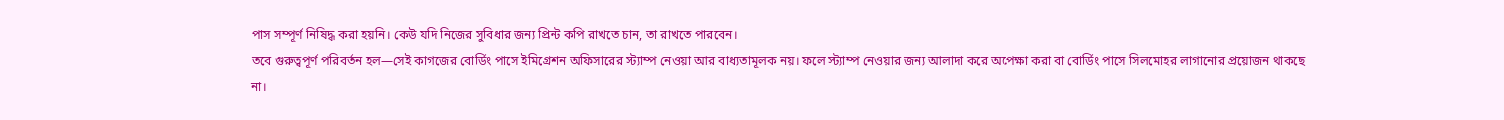পাস সম্পূর্ণ নিষিদ্ধ করা হয়নি। কেউ যদি নিজের সুবিধার জন্য প্রিন্ট কপি রাখতে চান, তা রাখতে পারবেন।
তবে গুরুত্বপূর্ণ পরিবর্তন হল—সেই কাগজের বোর্ডিং পাসে ইমিগ্রেশন অফিসারের স্ট্যাম্প নেওয়া আর বাধ্যতামূলক নয়। ফলে স্ট্যাম্প নেওয়ার জন্য আলাদা করে অপেক্ষা করা বা বোর্ডিং পাসে সিলমোহর লাগানোর প্রয়োজন থাকছে না।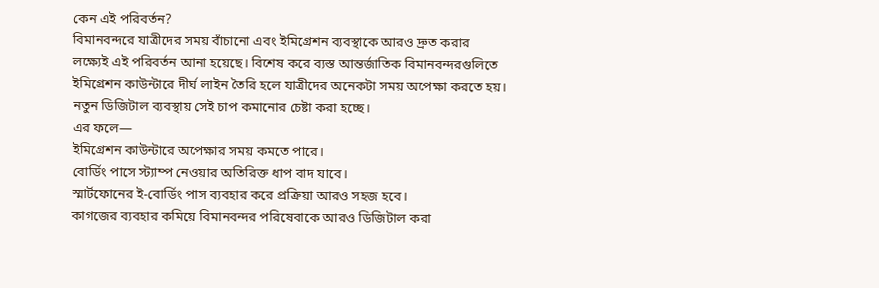কেন এই পরিবর্তন?
বিমানবন্দরে যাত্রীদের সময় বাঁচানো এবং ইমিগ্রেশন ব্যবস্থাকে আরও দ্রুত করার লক্ষ্যেই এই পরিবর্তন আনা হয়েছে। বিশেষ করে ব্যস্ত আন্তর্জাতিক বিমানবন্দরগুলিতে ইমিগ্রেশন কাউন্টারে দীর্ঘ লাইন তৈরি হলে যাত্রীদের অনেকটা সময় অপেক্ষা করতে হয়। নতুন ডিজিটাল ব্যবস্থায় সেই চাপ কমানোর চেষ্টা করা হচ্ছে।
এর ফলে—
ইমিগ্রেশন কাউন্টারে অপেক্ষার সময় কমতে পারে।
বোর্ডিং পাসে স্ট্যাম্প নেওয়ার অতিরিক্ত ধাপ বাদ যাবে।
স্মার্টফোনের ই-বোর্ডিং পাস ব্যবহার করে প্রক্রিয়া আরও সহজ হবে।
কাগজের ব্যবহার কমিয়ে বিমানবন্দর পরিষেবাকে আরও ডিজিটাল করা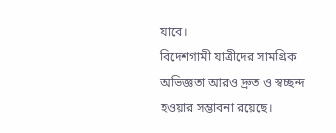যাবে।
বিদেশগামী যাত্রীদের সামগ্রিক অভিজ্ঞতা আরও দ্রুত ও স্বচ্ছন্দ হওয়ার সম্ভাবনা রয়েছে।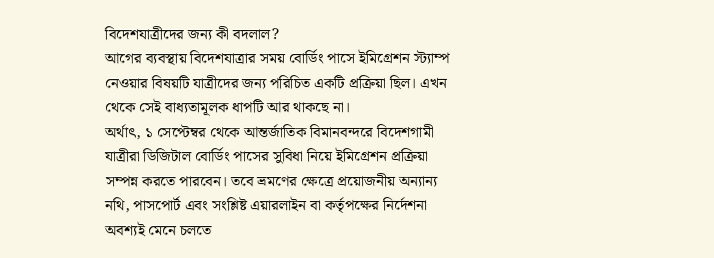বিদেশযাত্রীদের জন্য কী বদলাল?
আগের ব্যবস্থায় বিদেশযাত্রার সময় বোর্ডিং পাসে ইমিগ্রেশন স্ট্যাম্প নেওয়ার বিষয়টি যাত্রীদের জন্য পরিচিত একটি প্রক্রিয়া ছিল। এখন থেকে সেই বাধ্যতামূলক ধাপটি আর থাকছে না।
অর্থাৎ, ১ সেপ্টেম্বর থেকে আন্তর্জাতিক বিমানবন্দরে বিদেশগামী যাত্রীরা ডিজিটাল বোর্ডিং পাসের সুবিধা নিয়ে ইমিগ্রেশন প্রক্রিয়া সম্পন্ন করতে পারবেন। তবে ভ্রমণের ক্ষেত্রে প্রয়োজনীয় অন্যান্য নথি, পাসপোর্ট এবং সংশ্লিষ্ট এয়ারলাইন বা কর্তৃপক্ষের নির্দেশনা অবশ্যই মেনে চলতে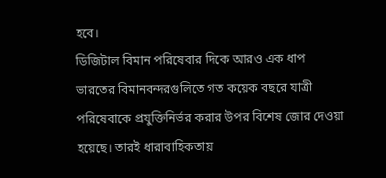হবে।
ডিজিটাল বিমান পরিষেবার দিকে আরও এক ধাপ
ভারতের বিমানবন্দরগুলিতে গত কয়েক বছরে যাত্রী পরিষেবাকে প্রযুক্তিনির্ভর করার উপর বিশেষ জোর দেওয়া হয়েছে। তারই ধারাবাহিকতায়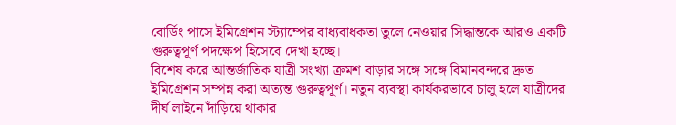বোর্ডিং পাসে ইমিগ্রেশন স্ট্যাম্পের বাধ্যবাধকতা তুলে নেওয়ার সিদ্ধান্তকে আরও একটি গুরুত্বপূর্ণ পদক্ষেপ হিসেবে দেখা হচ্ছে।
বিশেষ করে আন্তর্জাতিক যাত্রী সংখ্যা ক্রমশ বাড়ার সঙ্গে সঙ্গে বিমানবন্দরে দ্রুত ইমিগ্রেশন সম্পন্ন করা অত্যন্ত গুরুত্বপূর্ণ। নতুন ব্যবস্থা কার্যকরভাবে চালু হলে যাত্রীদের দীর্ঘ লাইনে দাঁড়িয়ে থাকার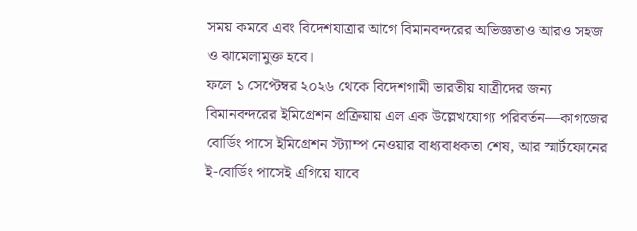সময় কমবে এবং বিদেশযাত্রার আগে বিমানবন্দরের অভিজ্ঞতাও আরও সহজ ও ঝামেলামুক্ত হবে।
ফলে ১ সেপ্টেম্বর ২০২৬ থেকে বিদেশগামী ভারতীয় যাত্রীদের জন্য বিমানবন্দরের ইমিগ্রেশন প্রক্রিয়ায় এল এক উল্লেখযোগ্য পরিবর্তন—কাগজের বোর্ডিং পাসে ইমিগ্রেশন স্ট্যাম্প নেওয়ার বাধ্যবাধকতা শেষ, আর স্মার্টফোনের ই-বোর্ডিং পাসেই এগিয়ে যাবে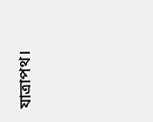যাত্রাপথ।